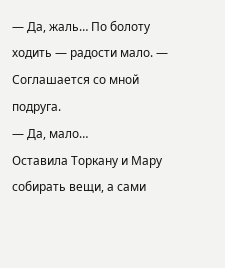— Да, жаль… По болоту ходить — радости мало. — Соглашается со мной подруга.
— Да, мало…
Оставила Торкану и Мару собирать вещи, а сами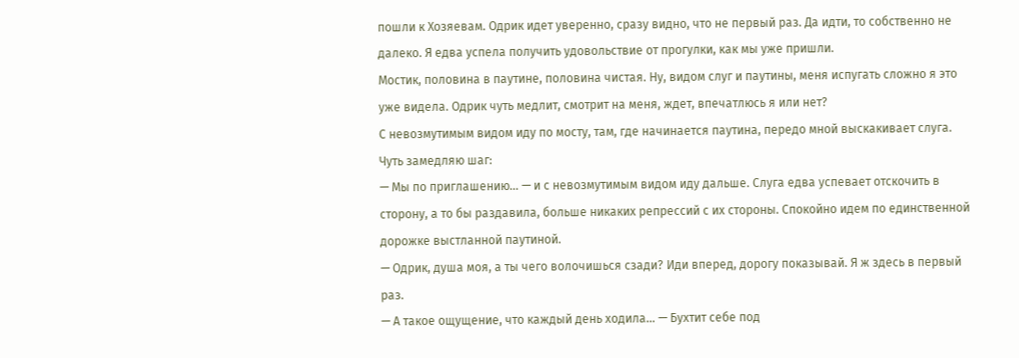пошли к Хозяевам. Одрик идет уверенно, сразу видно, что не первый раз. Да идти, то собственно не далеко. Я едва успела получить удовольствие от прогулки, как мы уже пришли.
Мостик, половина в паутине, половина чистая. Ну, видом слуг и паутины, меня испугать сложно я это уже видела. Одрик чуть медлит, смотрит на меня, ждет, впечатлюсь я или нет?
С невозмутимым видом иду по мосту, там, где начинается паутина, передо мной выскакивает слуга. Чуть замедляю шаг:
— Мы по приглашению… — и с невозмутимым видом иду дальше. Слуга едва успевает отскочить в сторону, а то бы раздавила, больше никаких репрессий с их стороны. Спокойно идем по единственной дорожке выстланной паутиной.
— Одрик, душа моя, а ты чего волочишься сзади? Иди вперед, дорогу показывай. Я ж здесь в первый раз.
— А такое ощущение, что каждый день ходила… — Бухтит себе под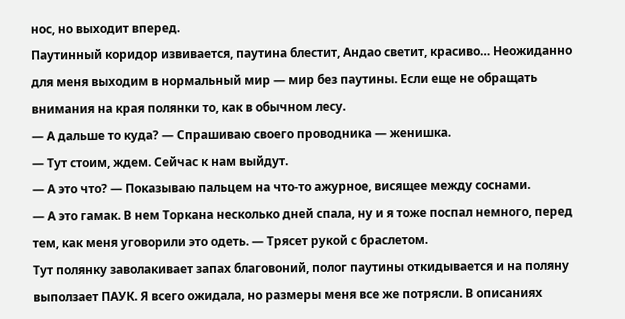нос, но выходит вперед.
Паутинный коридор извивается, паутина блестит, Андао светит, красиво… Неожиданно для меня выходим в нормальный мир — мир без паутины. Если еще не обращать внимания на края полянки то, как в обычном лесу.
— А дальше то куда? — Спрашиваю своего проводника — женишка.
— Тут стоим, ждем. Сейчас к нам выйдут.
— А это что? — Показываю пальцем на что-то ажурное, висящее между соснами.
— А это гамак. В нем Торкана несколько дней спала, ну и я тоже поспал немного, перед тем, как меня уговорили это одеть. — Трясет рукой с браслетом.
Тут полянку заволакивает запах благовоний, полог паутины откидывается и на поляну выползает ПАУК. Я всего ожидала, но размеры меня все же потрясли. В описаниях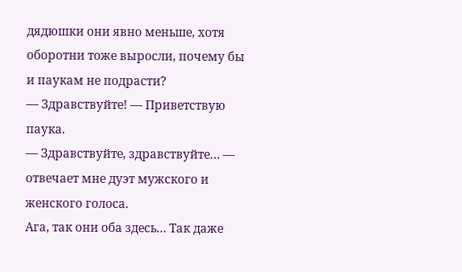дядюшки они явно меньше, хотя оборотни тоже выросли, почему бы и паукам не подрасти?
— Здравствуйте! — Приветствую паука.
— Здравствуйте, здравствуйте… — отвечает мне дуэт мужского и женского голоса.
Ага, так они оба здесь… Так даже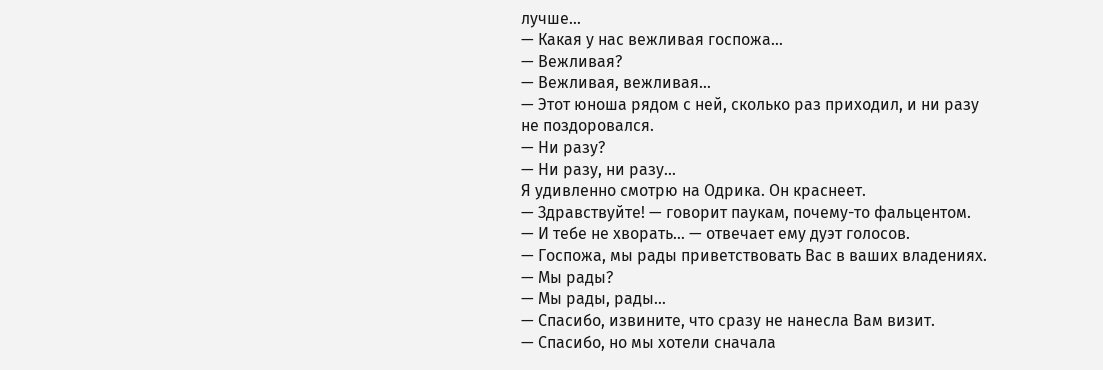лучше…
— Какая у нас вежливая госпожа…
— Вежливая?
— Вежливая, вежливая…
— Этот юноша рядом с ней, сколько раз приходил, и ни разу не поздоровался.
— Ни разу?
— Ни разу, ни разу…
Я удивленно смотрю на Одрика. Он краснеет.
— Здравствуйте! — говорит паукам, почему-то фальцентом.
— И тебе не хворать… — отвечает ему дуэт голосов.
— Госпожа, мы рады приветствовать Вас в ваших владениях.
— Мы рады?
— Мы рады, рады…
— Спасибо, извините, что сразу не нанесла Вам визит.
— Спасибо, но мы хотели сначала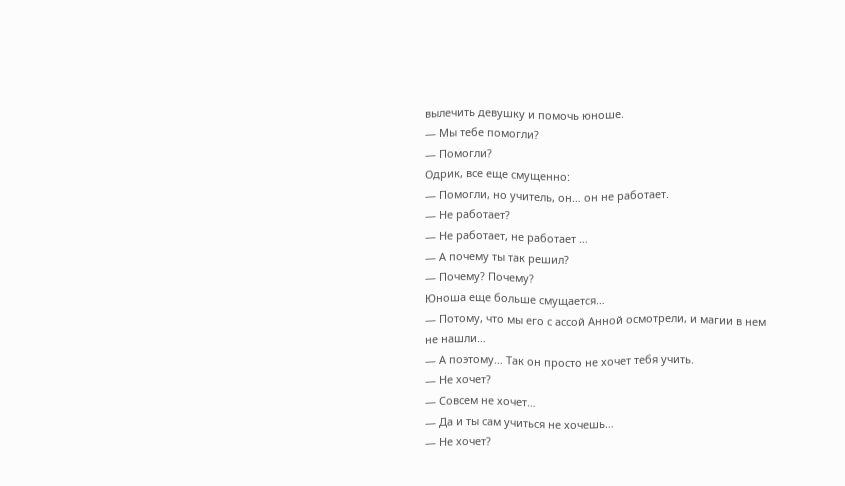вылечить девушку и помочь юноше.
— Мы тебе помогли?
— Помогли?
Одрик, все еще смущенно:
— Помогли, но учитель, он… он не работает.
— Не работает?
— Не работает, не работает …
— А почему ты так решил?
— Почему? Почему?
Юноша еще больше смущается…
— Потому, что мы его с ассой Анной осмотрели, и магии в нем не нашли…
— А поэтому… Так он просто не хочет тебя учить.
— Не хочет?
— Совсем не хочет…
— Да и ты сам учиться не хочешь…
— Не хочет?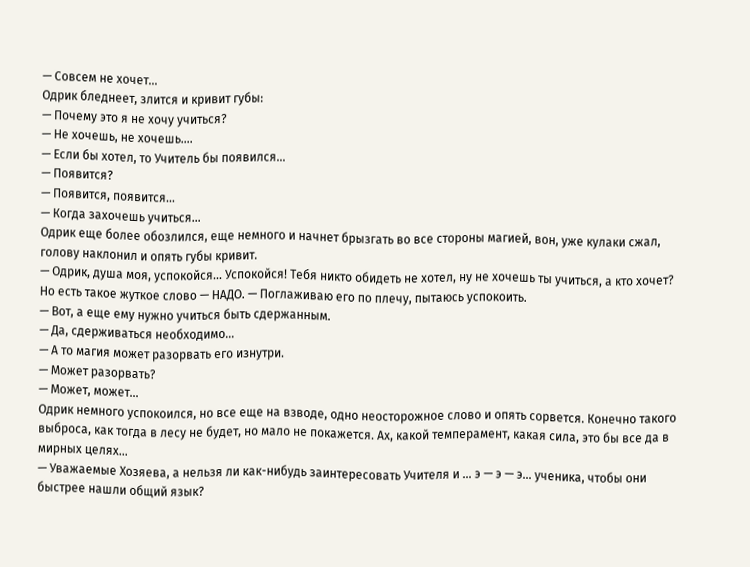— Совсем не хочет…
Одрик бледнеет, злится и кривит губы:
— Почему это я не хочу учиться?
— Не хочешь, не хочешь….
— Если бы хотел, то Учитель бы появился…
— Появится?
— Появится, появится…
— Когда захочешь учиться…
Одрик еще более обозлился, еще немного и начнет брызгать во все стороны магией, вон, уже кулаки сжал, голову наклонил и опять губы кривит.
— Одрик, душа моя, успокойся… Успокойся! Тебя никто обидеть не хотел, ну не хочешь ты учиться, а кто хочет? Но есть такое жуткое слово — НАДО. — Поглаживаю его по плечу, пытаюсь успокоить.
— Вот, а еще ему нужно учиться быть сдержанным.
— Да, сдерживаться необходимо…
— А то магия может разорвать его изнутри.
— Может разорвать?
— Может, может…
Одрик немного успокоился, но все еще на взводе, одно неосторожное слово и опять сорвется. Конечно такого выброса, как тогда в лесу не будет, но мало не покажется. Ах, какой темперамент, какая сила, это бы все да в мирных целях…
— Уважаемые Хозяева, а нельзя ли как-нибудь заинтересовать Учителя и … э — э — э… ученика, чтобы они быстрее нашли общий язык?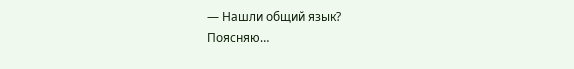— Нашли общий язык?
Поясняю…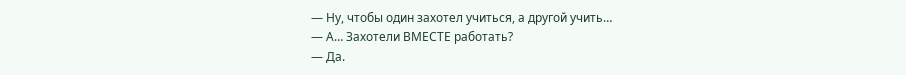— Ну, чтобы один захотел учиться, а другой учить…
— А… Захотели ВМЕСТЕ работать?
— Да.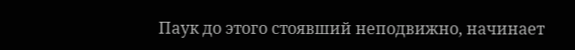Паук до этого стоявший неподвижно, начинает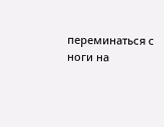переминаться с ноги на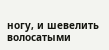ногу, и шевелить волосатыми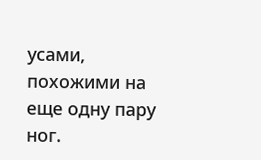усами, похожими на еще одну пару ног.